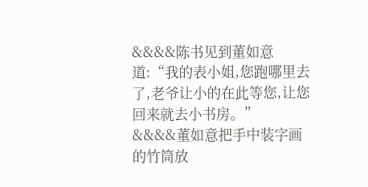&&&&陈书见到董如意道:“我的表小姐,您跑哪里去了,老爷让小的在此等您,让您回来就去小书房。”
&&&&董如意把手中装字画的竹筒放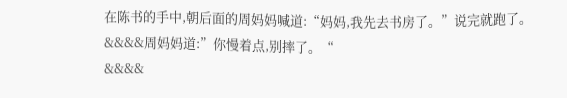在陈书的手中,朝后面的周妈妈喊道:“妈妈,我先去书房了。”说完就跑了。
&&&&周妈妈道:”你慢着点,别摔了。“
&&&&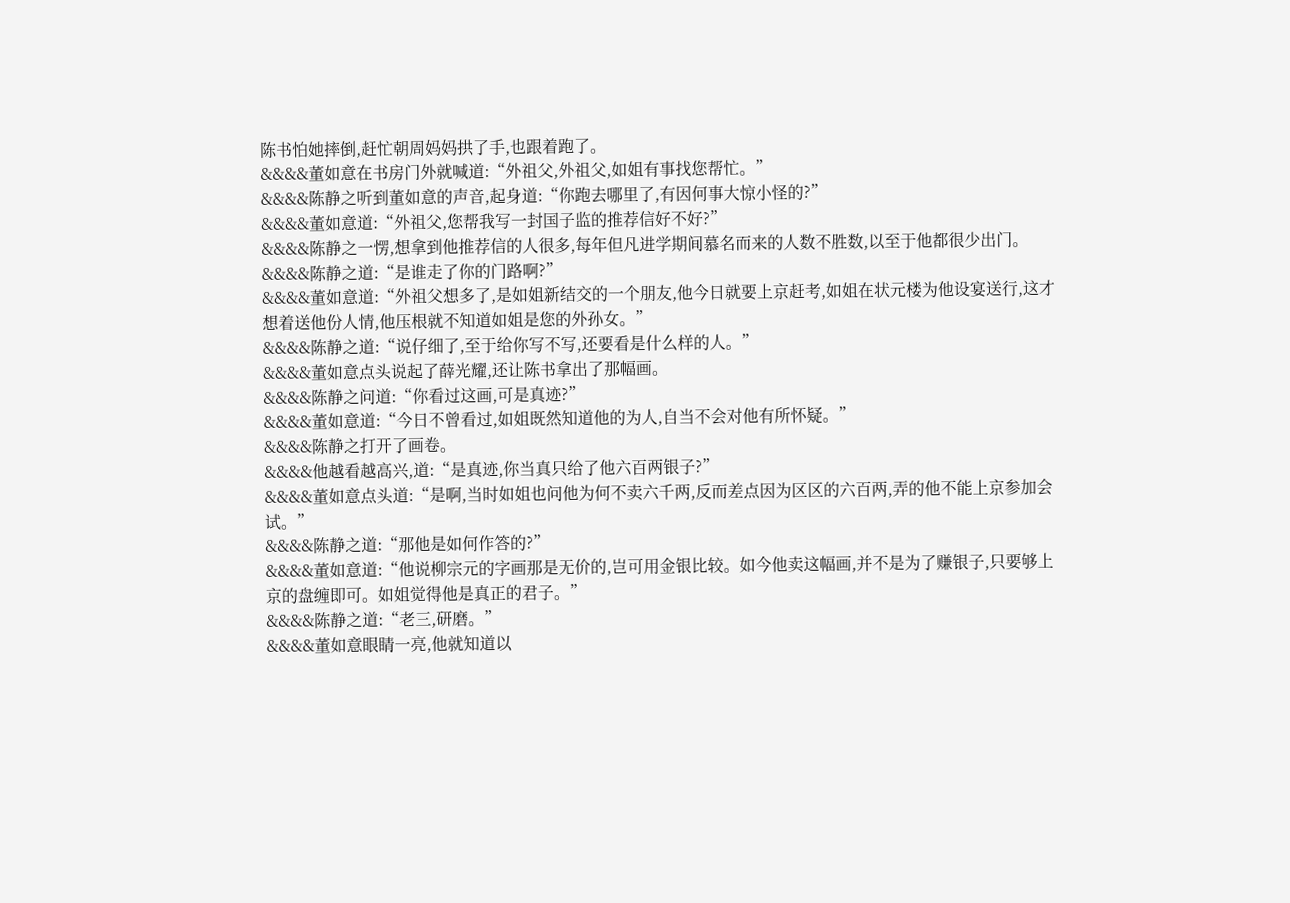陈书怕她摔倒,赶忙朝周妈妈拱了手,也跟着跑了。
&&&&董如意在书房门外就喊道:“外祖父,外祖父,如姐有事找您帮忙。”
&&&&陈静之听到董如意的声音,起身道:“你跑去哪里了,有因何事大惊小怪的?”
&&&&董如意道:“外祖父,您帮我写一封国子监的推荐信好不好?”
&&&&陈静之一愣,想拿到他推荐信的人很多,每年但凡进学期间慕名而来的人数不胜数,以至于他都很少出门。
&&&&陈静之道:“是谁走了你的门路啊?”
&&&&董如意道:“外祖父想多了,是如姐新结交的一个朋友,他今日就要上京赶考,如姐在状元楼为他设宴送行,这才想着送他份人情,他压根就不知道如姐是您的外孙女。”
&&&&陈静之道:“说仔细了,至于给你写不写,还要看是什么样的人。”
&&&&董如意点头说起了薛光耀,还让陈书拿出了那幅画。
&&&&陈静之问道:“你看过这画,可是真迹?”
&&&&董如意道:“今日不曾看过,如姐既然知道他的为人,自当不会对他有所怀疑。”
&&&&陈静之打开了画卷。
&&&&他越看越高兴,道:“是真迹,你当真只给了他六百两银子?”
&&&&董如意点头道:“是啊,当时如姐也问他为何不卖六千两,反而差点因为区区的六百两,弄的他不能上京参加会试。”
&&&&陈静之道:“那他是如何作答的?”
&&&&董如意道:“他说柳宗元的字画那是无价的,岂可用金银比较。如今他卖这幅画,并不是为了赚银子,只要够上京的盘缠即可。如姐觉得他是真正的君子。”
&&&&陈静之道:“老三,研磨。”
&&&&董如意眼睛一亮,他就知道以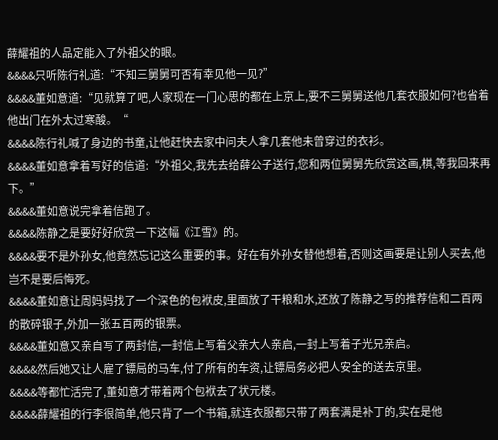薛耀祖的人品定能入了外祖父的眼。
&&&&只听陈行礼道:“不知三舅舅可否有幸见他一见?”
&&&&董如意道:“见就算了吧,人家现在一门心思的都在上京上,要不三舅舅送他几套衣服如何?也省着他出门在外太过寒酸。“
&&&&陈行礼喊了身边的书童,让他赶快去家中问夫人拿几套他未曾穿过的衣衫。
&&&&董如意拿着写好的信道:“外祖父,我先去给薛公子送行,您和两位舅舅先欣赏这画,棋,等我回来再下。”
&&&&董如意说完拿着信跑了。
&&&&陈静之是要好好欣赏一下这幅《江雪》的。
&&&&要不是外孙女,他竟然忘记这么重要的事。好在有外孙女替他想着,否则这画要是让别人买去,他岂不是要后悔死。
&&&&董如意让周妈妈找了一个深色的包袱皮,里面放了干粮和水,还放了陈静之写的推荐信和二百两的散碎银子,外加一张五百两的银票。
&&&&董如意又亲自写了两封信,一封信上写着父亲大人亲启,一封上写着子光兄亲启。
&&&&然后她又让人雇了镖局的马车,付了所有的车资,让镖局务必把人安全的送去京里。
&&&&等都忙活完了,董如意才带着两个包袱去了状元楼。
&&&&薛耀祖的行李很简单,他只背了一个书箱,就连衣服都只带了两套满是补丁的,实在是他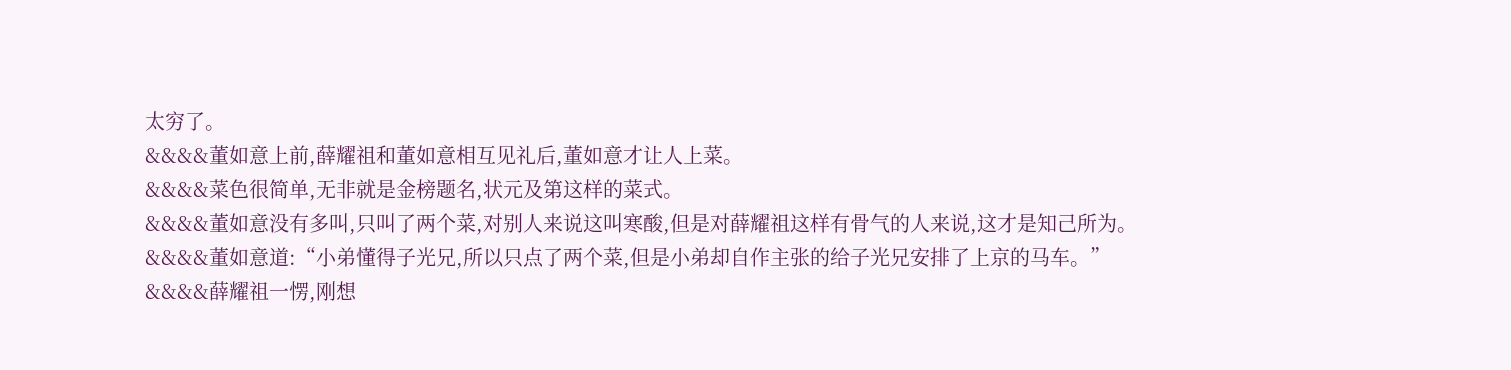太穷了。
&&&&董如意上前,薛耀祖和董如意相互见礼后,董如意才让人上菜。
&&&&菜色很简单,无非就是金榜题名,状元及第这样的菜式。
&&&&董如意没有多叫,只叫了两个菜,对别人来说这叫寒酸,但是对薛耀祖这样有骨气的人来说,这才是知己所为。
&&&&董如意道:“小弟懂得子光兄,所以只点了两个菜,但是小弟却自作主张的给子光兄安排了上京的马车。”
&&&&薛耀祖一愣,刚想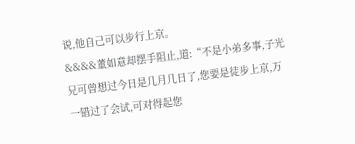说,他自己可以步行上京。
&&&&董如意却摆手阻止,道:“不是小弟多事,子光兄可曾想过今日是几月几日了,您要是徒步上京,万一错过了会试,可对得起您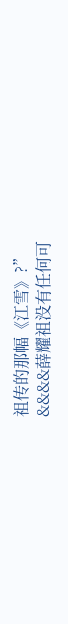祖传的那幅《江雪》?”
&&&&薛耀祖没有任何可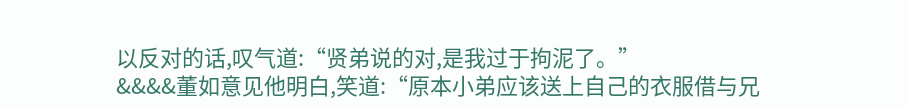以反对的话,叹气道:“贤弟说的对,是我过于拘泥了。”
&&&&董如意见他明白,笑道:“原本小弟应该送上自己的衣服借与兄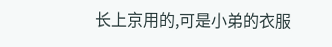长上京用的,可是小弟的衣服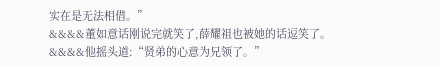实在是无法相借。”
&&&&董如意话刚说完就笑了,薛耀祖也被她的话逗笑了。
&&&&他摇头道:“贤弟的心意为兄领了。”